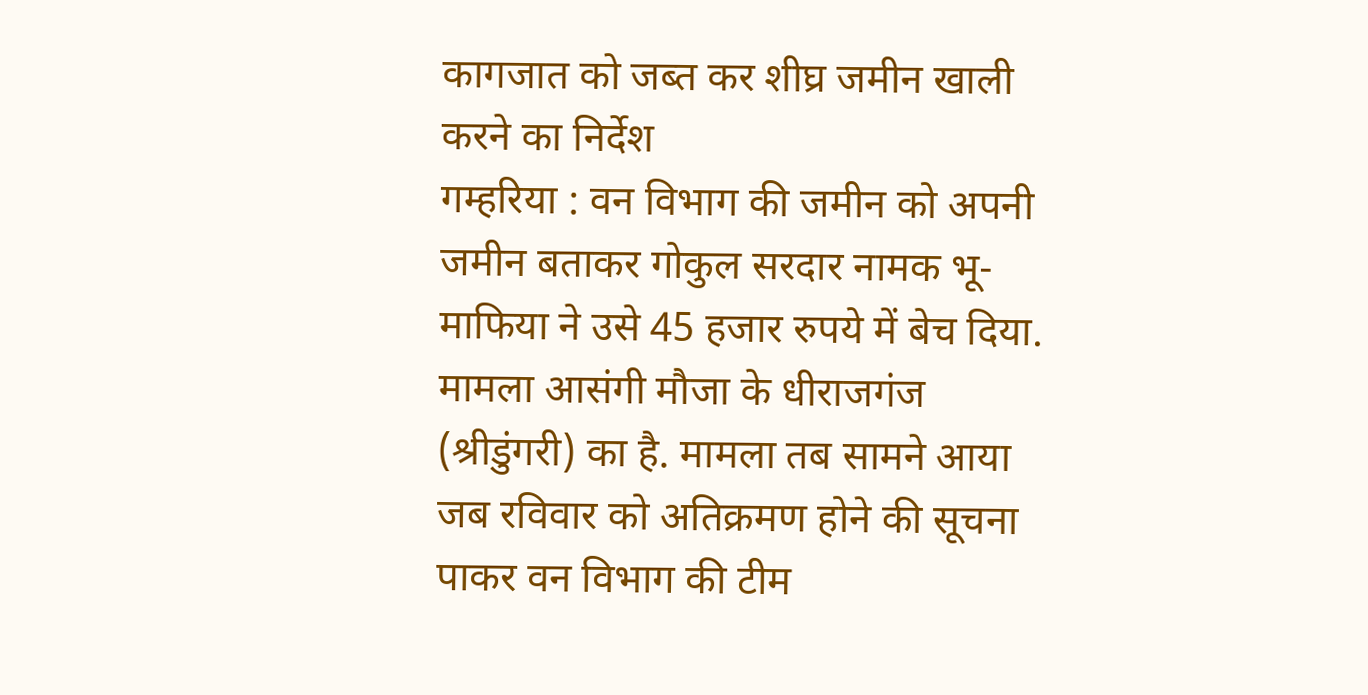कागजात को जब्त कर शीघ्र जमीन खाली करने का निर्देश
गम्हरिया : वन विभाग की जमीन को अपनी जमीन बताकर गोकुल सरदार नामक भू-माफिया ने उसे 45 हजार रुपये में बेच दिया. मामला आसंगी मौजा के धीराजगंज (श्रीडुंगरी) का है. मामला तब सामने आया जब रविवार को अतिक्रमण होने की सूचना पाकर वन विभाग की टीम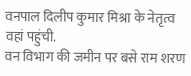वनपाल दिलीप कुमार मिश्रा के नेतृत्व वहां पहुंची.
वन विभाग की जमीन पर बसे राम शरण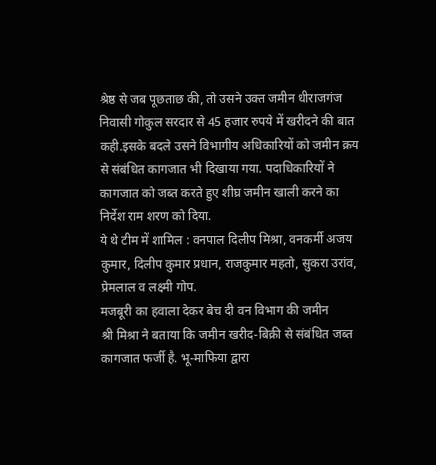श्रेष्ठ से जब पूछताछ की, तो उसने उक्त जमीन धीराजगंज निवासी गोकुल सरदार से 45 हजार रुपये में खरीदने की बात कही.इसके बदले उसने विभागीय अधिकारियों को जमीन क्रय से संबंधित कागजात भी दिखाया गया. पदाधिकारियों ने कागजात को जब्त करते हुए शीघ्र जमीन खाली करने का निर्देश राम शरण को दिया.
ये थे टीम में शामिल : वनपाल दिलीप मिश्रा, वनकर्मी अजय कुमार, दिलीप कुमार प्रधान, राजकुमार महतो, सुकरा उरांव, प्रेमलाल व लक्ष्मी गोप.
मजबूरी का हवाला देकर बेच दी वन विभाग की जमीन
श्री मिश्रा ने बताया कि जमीन खरीद-बिक्री से संबंधित जब्त कागजात फर्जी है. भू-माफिया द्वारा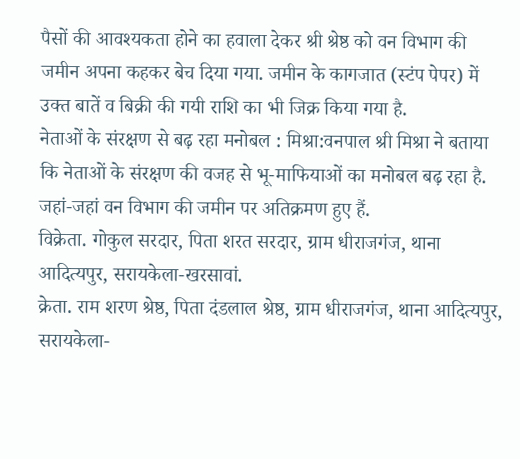पैसों की आवश्यकता होने का हवाला देकर श्री श्रेष्ठ को वन विभाग की जमीन अपना कहकर बेच दिया गया. जमीन के कागजात (स्टंप पेपर) में उक्त बातें व बिक्री की गयी राशि का भी जिक्र किया गया है.
नेताओं के संरक्षण से बढ़ रहा मनोबल : मिश्रा:वनपाल श्री मिश्रा ने बताया कि नेताओं के संरक्षण की वजह से भू-माफियाओं का मनोबल बढ़ रहा है. जहां-जहां वन विभाग की जमीन पर अतिक्रमण हुए हैं.
विक्रेता. गोकुल सरदार, पिता शरत सरदार, ग्राम धीराजगंज, थाना आदित्यपुर, सरायकेला-खरसावां.
क्रेता. राम शरण श्रेष्ठ, पिता दंडलाल श्रेष्ठ, ग्राम धीराजगंज, थाना आदित्यपुर, सरायकेला-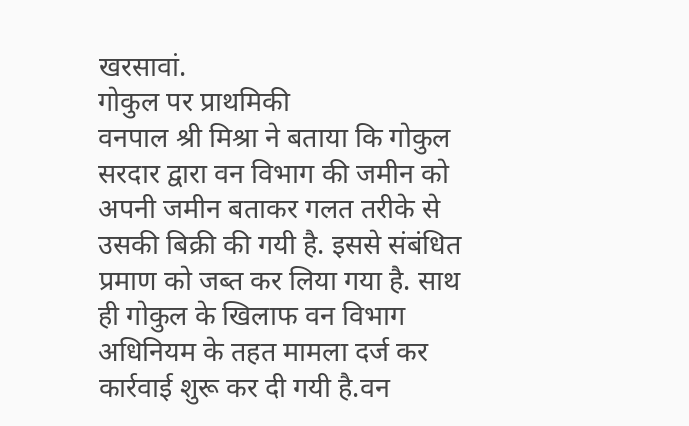खरसावां.
गोकुल पर प्राथमिकी
वनपाल श्री मिश्रा ने बताया कि गोकुल सरदार द्वारा वन विभाग की जमीन को अपनी जमीन बताकर गलत तरीके से उसकी बिक्री की गयी है. इससे संबंधित प्रमाण को जब्त कर लिया गया है. साथ ही गोकुल के खिलाफ वन विभाग अधिनियम के तहत मामला दर्ज कर कार्रवाई शुरू कर दी गयी है.वन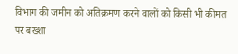विभाग की जमीन को अतिक्रमण करने वालों को किसी भी कीमत पर बख्शा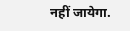नहीं जायेगा.